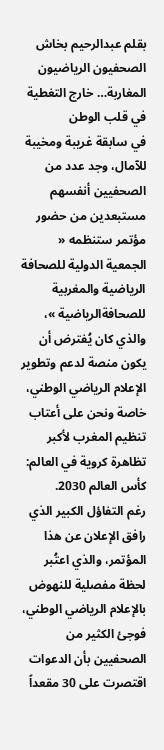بقلم عبدالرحيم بخاش
الصحفيون الرياضيون المغاربة… خارج التغطية في قلب الوطن
في سابقة غريبة ومخيبة للآمال، وجد عدد من الصحفيين أنفسهم مستبعدين من حضور مؤتمر ستنظمه « الجمعية الدولية للصحافة الرياضية والمغربية للصحافةالرياضية »، والذي كان يُفترض أن يكون منصة لدعم وتطوير الإعلام الرياضي الوطني، خاصة ونحن على أعتاب تنظيم المغرب لأكبر تظاهرة كروية في العالم: كأس العالم 2030.
رغم التفاؤل الكبير الذي رافق الإعلان عن هذا المؤتمر، والذي اعتُبر لحظة مفصلية للنهوض بالإعلام الرياضي الوطني، فوجئ الكثير من الصحفيين بأن الدعوات اقتصرت على 30 مقعداً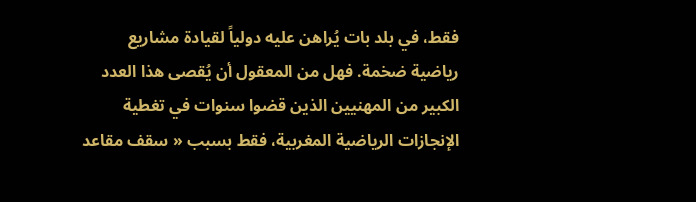فقط، في بلد بات يُراهن عليه دولياً لقيادة مشاريع رياضية ضخمة. فهل من المعقول أن يُقصى هذا العدد الكبير من المهنيين الذين قضوا سنوات في تغطية الإنجازات الرياضية المغربية، فقط بسبب « سقف مقاعد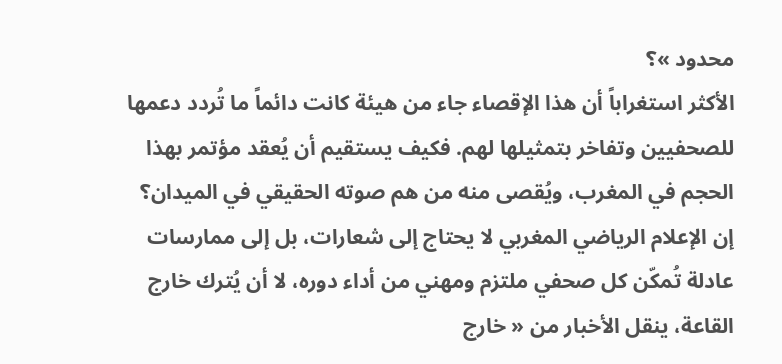محدود »؟
الأكثر استغراباً أن هذا الإقصاء جاء من هيئة كانت دائماً ما تُردد دعمها للصحفيين وتفاخر بتمثيلها لهم. فكيف يستقيم أن يُعقد مؤتمر بهذا الحجم في المغرب، ويُقصى منه من هم صوته الحقيقي في الميدان؟
إن الإعلام الرياضي المغربي لا يحتاج إلى شعارات، بل إلى ممارسات عادلة تُمكّن كل صحفي ملتزم ومهني من أداء دوره، لا أن يُترك خارج القاعة، ينقل الأخبار من « خارج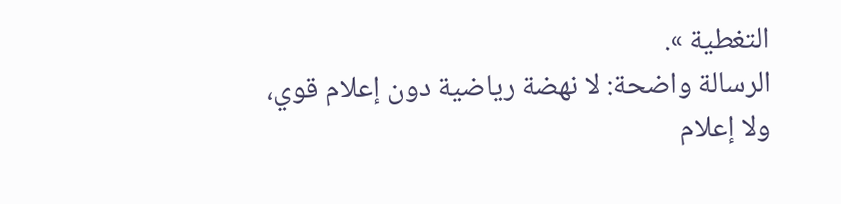التغطية ».
الرسالة واضحة: لا نهضة رياضية دون إعلام قوي، ولا إعلام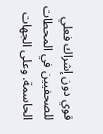قوي دون إشراك فعلي للصحفيين في المحطات الحاسمة. وعلى الجهات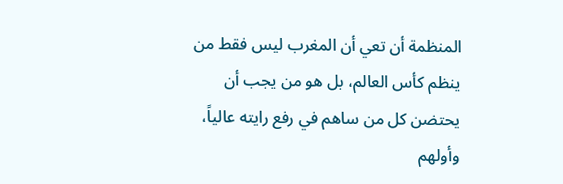المنظمة أن تعي أن المغرب ليس فقط من ينظم كأس العالم، بل هو من يجب أن يحتضن كل من ساهم في رفع رايته عالياً، وأولهم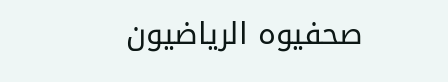صحفيوه الرياضيون